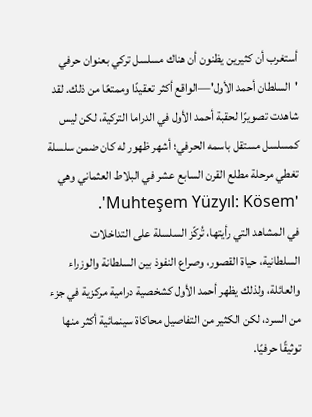أستغرب أن كثيرين يظنون أن هناك مسلسل تركي بعنوان حرفي 'السلطان أحمد الأول'—الواقع أكثر تعقيدًا وممتعًا من ذلك. لقد شاهدت تصويرًا لحقبة أحمد الأول في الدراما التركية، لكن ليس كمسلسل مستقل باسمه الحرفي؛ أشهر ظهور له كان ضمن سلسلة تغطي مرحلة مطلع القرن السابع عشر في البلاط العثماني وهي 'Muhteşem Yüzyıl: Kösem'.
في المشاهد التي رأيتها، تُركّز السلسلة على التداخلات السلطانية، حياة القصور، وصراع النفوذ بين السلطانة والوزراء والعائلة، ولذلك يظهر أحمد الأول كشخصية درامية مركزية في جزء من السرد، لكن الكثير من التفاصيل محاكاة سينمائية أكثر منها توثيقًا حرفيًا.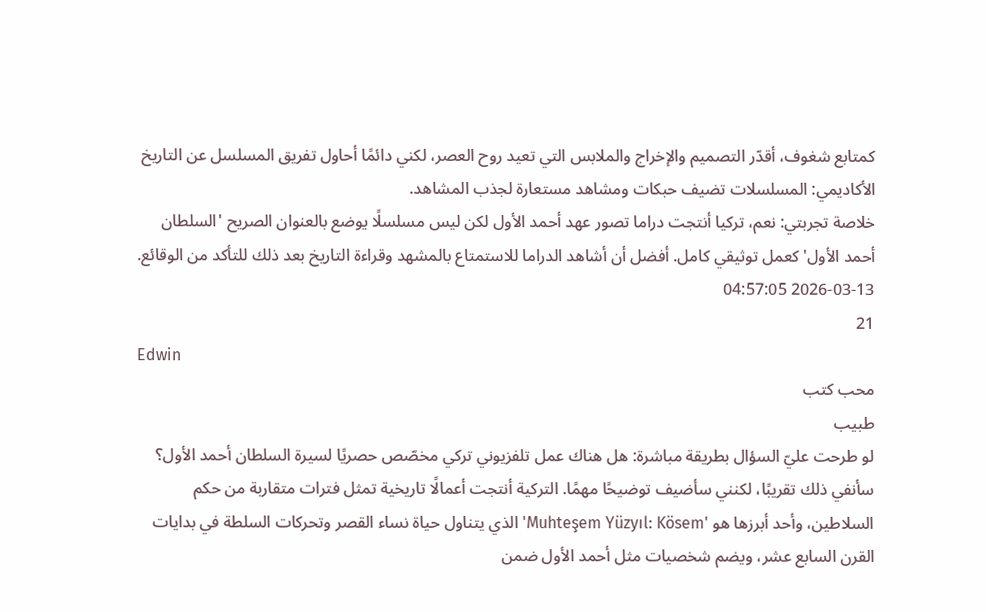كمتابع شغوف، أقدّر التصميم والإخراج والملابس التي تعيد روح العصر، لكني دائمًا أحاول تفريق المسلسل عن التاريخ الأكاديمي: المسلسلات تضيف حبكات ومشاهد مستعارة لجذب المشاهد.
خلاصة تجربتي: نعم، تركيا أنتجت دراما تصور عهد أحمد الأول لكن ليس مسلسلًا يوضع بالعنوان الصريح 'السلطان أحمد الأول' كعمل توثيقي كامل. أفضل أن أشاهد الدراما للاستمتاع بالمشهد وقراءة التاريخ بعد ذلك للتأكد من الوقائع.
2026-03-13 04:57:05
21
Edwin
محب كتب
طبيب
لو طرحت عليّ السؤال بطريقة مباشرة: هل هناك عمل تلفزيوني تركي مخصّص حصريًا لسيرة السلطان أحمد الأول؟ سأنفي ذلك تقريبًا، لكنني سأضيف توضيحًا مهمًا. التركية أنتجت أعمالًا تاريخية تمثل فترات متقاربة من حكم السلاطين، وأحد أبرزها هو 'Muhteşem Yüzyıl: Kösem' الذي يتناول حياة نساء القصر وتحركات السلطة في بدايات القرن السابع عشر، ويضم شخصيات مثل أحمد الأول ضمن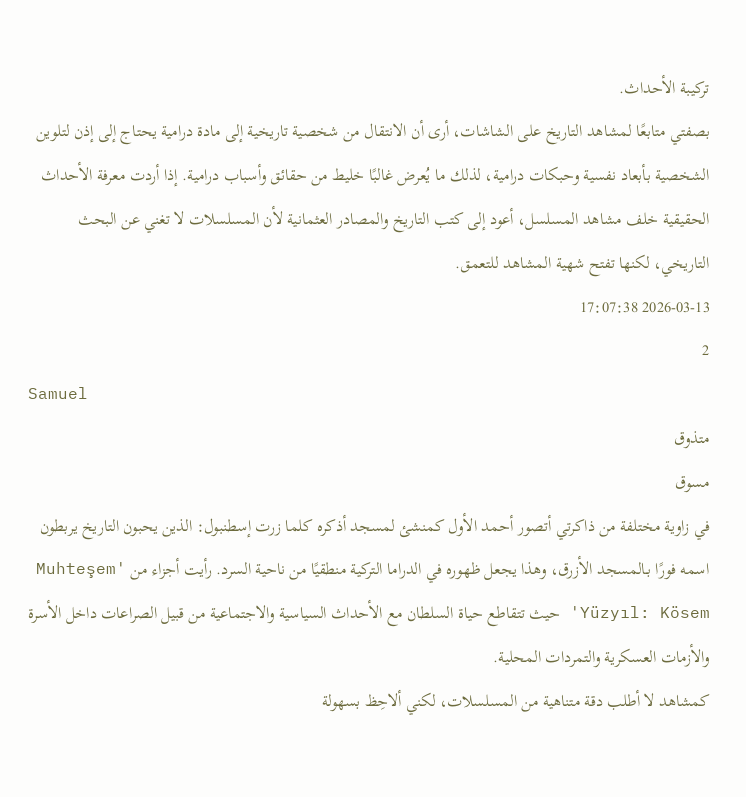تركيبة الأحداث.
بصفتي متابعًا لمشاهد التاريخ على الشاشات، أرى أن الانتقال من شخصية تاريخية إلى مادة درامية يحتاج إلى إذن لتلوين الشخصية بأبعاد نفسية وحبكات درامية، لذلك ما يُعرض غالبًا خليط من حقائق وأسباب درامية. إذا أردت معرفة الأحداث الحقيقية خلف مشاهد المسلسل، أعود إلى كتب التاريخ والمصادر العثمانية لأن المسلسلات لا تغني عن البحث التاريخي، لكنها تفتح شهية المشاهد للتعمق.
2026-03-13 17:07:38
2
Samuel
متذوق
مسوق
في زاوية مختلفة من ذاكرتي أتصور أحمد الأول كمنشئ لمسجد أذكره كلما زرت إسطنبول: الذين يحبون التاريخ يربطون اسمه فورًا بـالمسجد الأزرق، وهذا يجعل ظهوره في الدراما التركية منطقيًا من ناحية السرد. رأيت أجزاء من 'Muhteşem Yüzyıl: Kösem' حيث تتقاطع حياة السلطان مع الأحداث السياسية والاجتماعية من قبيل الصراعات داخل الأسرة والأزمات العسكرية والتمردات المحلية.
كمشاهد لا أطلب دقة متناهية من المسلسلات، لكني ألاحِظ بسهولة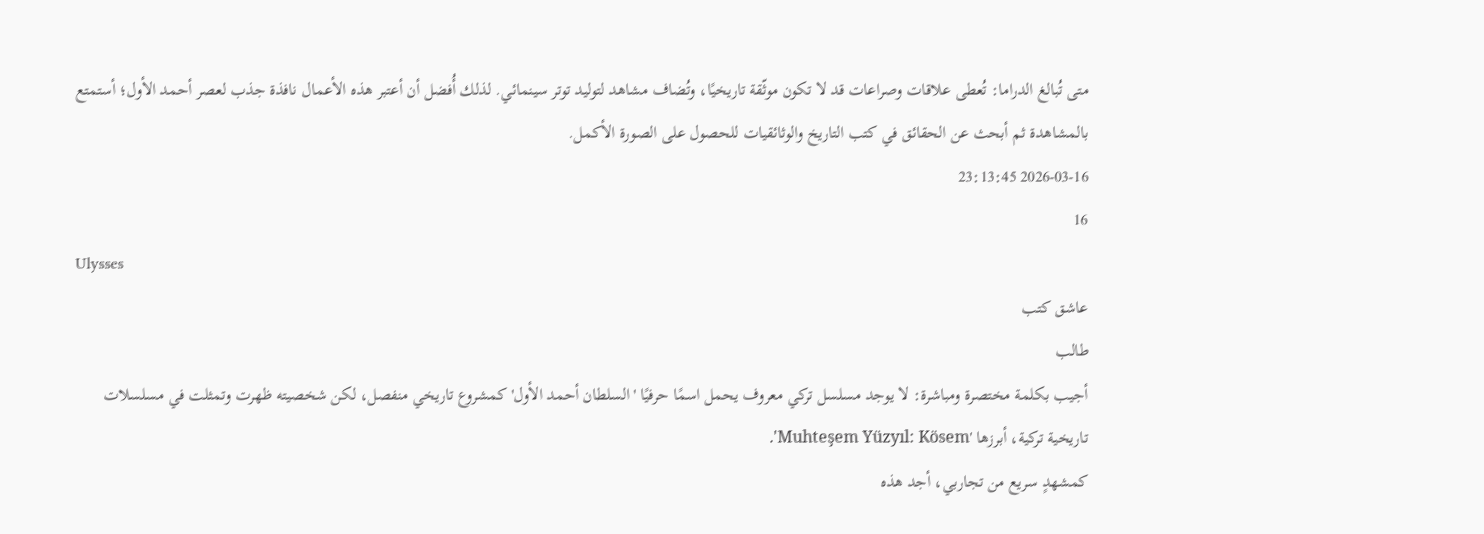متى تُبالغ الدراما: تُعطى علاقات وصراعات قد لا تكون موثّقة تاريخيًا، وتُضاف مشاهد لتوليد توتر سينمائي. لذلك أُفضل أن أعتبر هذه الأعمال نافذة جذب لعصر أحمد الأول؛ أستمتع بالمشاهدة ثم أبحث عن الحقائق في كتب التاريخ والوثائقيات للحصول على الصورة الأكمل.
2026-03-16 23:13:45
16
Ulysses
عاشق كتب
طالب
أجيب بكلمة مختصرة ومباشرة: لا يوجد مسلسل تركي معروف يحمل اسمًا حرفيًا 'السلطان أحمد الأول' كمشروع تاريخي منفصل، لكن شخصيته ظهرت وتمثلت في مسلسلات تاريخية تركية، أبرزها 'Muhteşem Yüzyıl: Kösem'.
كمشهدٍ سريع من تجاربي، أجد هذه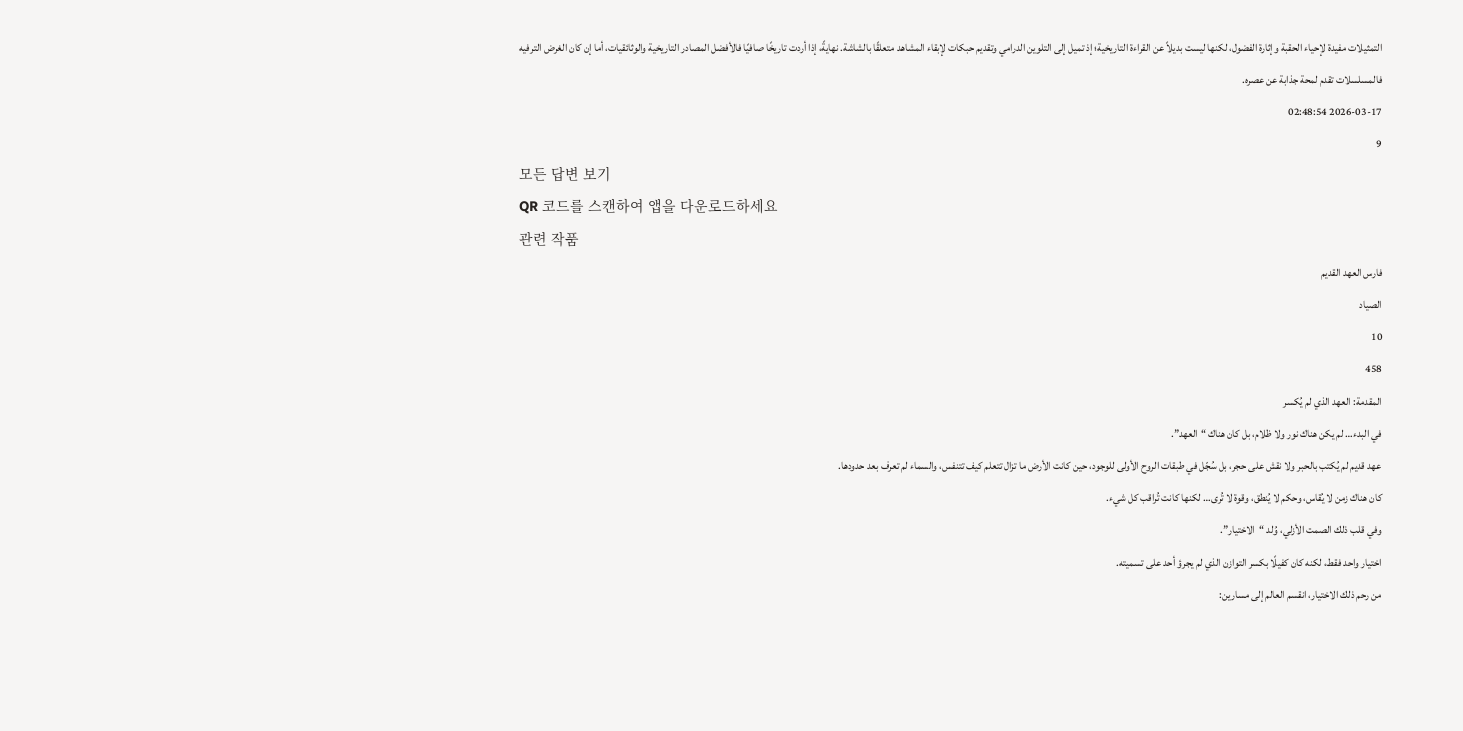التمثيلات مفيدة لإحياء الحقبة وإثارة الفضول، لكنها ليست بديلاً عن القراءة التاريخية؛ إذ تميل إلى التلوين الدرامي وتقديم حبكات لإبقاء المشاهد متعلقًا بالشاشة. نهايةً، إذا أردت تاريخًا صافيًا فالأفضل المصادر التاريخية والوثائقيات، أما إن كان الغرض الترفيه فالمسلسلات تقدم لمحة جذابة عن عصره.
2026-03-17 02:48:54
9
모든 답변 보기
QR 코드를 스캔하여 앱을 다운로드하세요
관련 작품
فارس العهد القديم
الصياد
10
458
المقدمة: العهد الذي لم يُكسر
في البدء… لم يكن هناك نور ولا ظلام، بل كان هناك “العهد”.
عهد قديم لم يُكتب بالحبر ولا نقش على حجر، بل سُجّل في طبقات الروح الأولى للوجود، حين كانت الأرض ما تزال تتعلم كيف تتنفس، والسماء لم تعرف بعد حدودها.
كان هناك زمن لا يُقاس، وحكم لا يُنطق، وقوة لا تُرى… لكنها كانت تُراقب كل شيء.
وفي قلب ذلك الصمت الأزلي، وُلد “الاختيار”.
اختيار واحد فقط، لكنه كان كفيلًا بكسر التوازن الذي لم يجرؤ أحد على تسميته.
من رحم ذلك الاختيار، انقسم العالم إلى مسارين: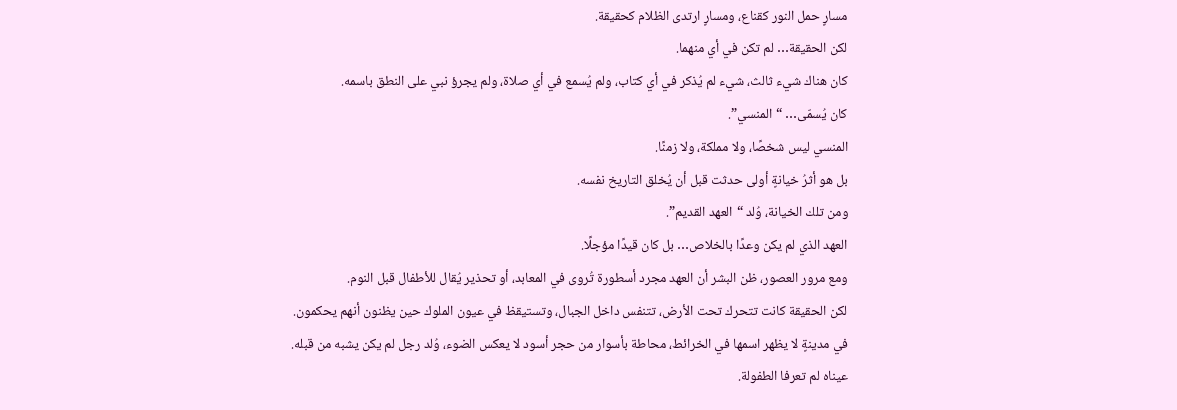مسارٍ حمل النور كقناع، ومسارٍ ارتدى الظلام كحقيقة.
لكن الحقيقة… لم تكن في أي منهما.
كان هناك شيء ثالث، شيء لم يُذكر في أي كتاب، ولم يُسمع في أي صلاة، ولم يجرؤ نبي على النطق باسمه.
كان يُسمّى… “المنسي”.
المنسي ليس شخصًا، ولا مملكة، ولا زمنًا.
بل هو أثرُ خيانةٍ أولى حدثت قبل أن يُخلق التاريخ نفسه.
ومن تلك الخيانة، وُلد “العهد القديم”.
العهد الذي لم يكن وعدًا بالخلاص… بل كان قيدًا مؤجلًا.
ومع مرور العصور، ظن البشر أن العهد مجرد أسطورة تُروى في المعابد، أو تحذير يُقال للأطفال قبل النوم.
لكن الحقيقة كانت تتحرك تحت الأرض، تتنفس داخل الجبال، وتستيقظ في عيون الملوك حين يظنون أنهم يحكمون.
في مدينةٍ لا يظهر اسمها في الخرائط، محاطة بأسوار من حجر أسود لا يعكس الضوء، وُلد رجل لم يكن يشبه من قبله.
عيناه لم تعرفا الطفولة.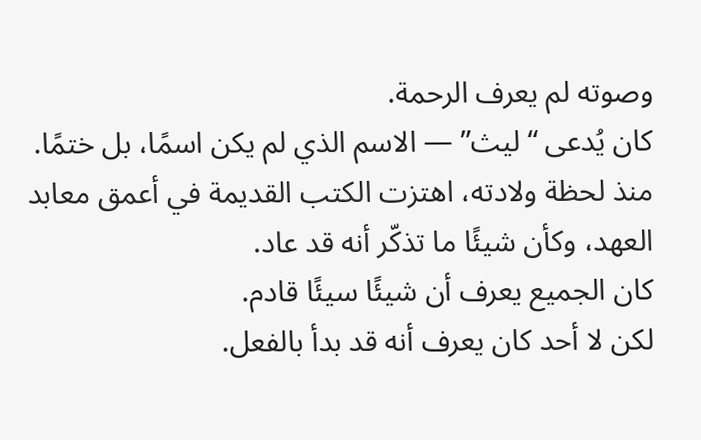وصوته لم يعرف الرحمة.
كان يُدعى “ليث” — الاسم الذي لم يكن اسمًا، بل ختمًا.
منذ لحظة ولادته، اهتزت الكتب القديمة في أعمق معابد العهد، وكأن شيئًا ما تذكّر أنه قد عاد.
كان الجميع يعرف أن شيئًا سيئًا قادم.
لكن لا أحد كان يعرف أنه قد بدأ بالفعل.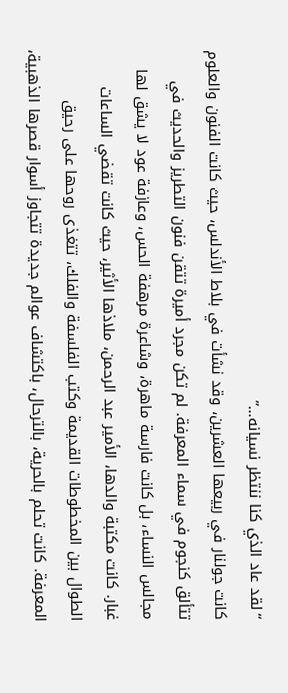“لقد عاد الذي كنا ننتظر نسيانه…”
كانت جولنار في ربيعها العشرين، وقد نشأت في بلاط الأندلس، حيث كانت الفنون والعلوم تتألق كنجوم في سماء المعرفة. لم تكن مجرد أميرة تتقن فنون التطريز والحديث في مجالس النساء، بل كانت فارسة ماهرة، وشاعرة مرهفة الحس، وعازفة عود لا يشق لها غبار. كانت مكتبة والدها، الأمير عبد الرحمن، ملاذها الأثير، حيث كانت تقضي الساعات الطوال بين المخطوطات القديمة وكتب الفلسفة والفلك، تتغذى روحها على رحيق المعرفة. كانت تحلم بالحرية، بالترحال، باكتشاف عوالم جديدة تتجاوز أسوار قصرها الذهبية،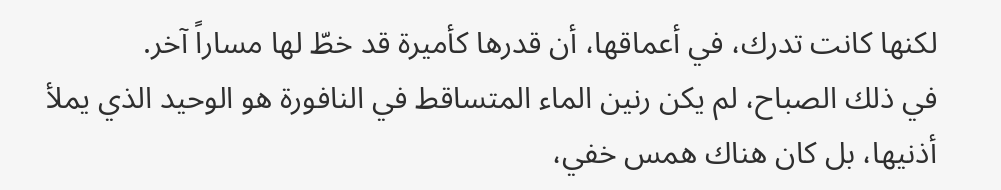لكنها كانت تدرك، في أعماقها، أن قدرها كأميرة قد خطّ لها مساراً آخر.
في ذلك الصباح، لم يكن رنين الماء المتساقط في النافورة هو الوحيد الذي يملأ أذنيها، بل كان هناك همس خفي،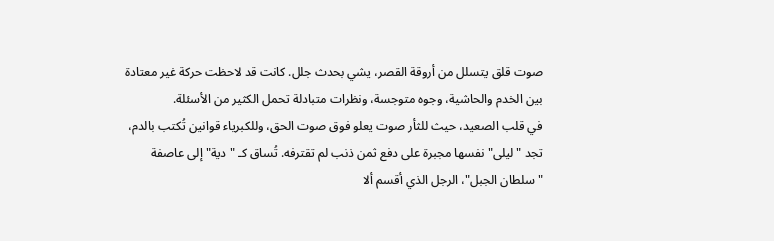صوت قلق يتسلل من أروقة القصر، يشي بحدث جلل. كانت قد لاحظت حركة غير معتادة بين الخدم والحاشية، وجوه متوجسة، ونظرات متبادلة تحمل الكثير من الأسئلة.
في قلب الصعيد، حيث للثأر صوت يعلو فوق صوت الحق، وللكبرياء قوانين تُكتب بالدم، تجد "ليلى" نفسها مجبرة على دفع ثمن ذنب لم تقترفه. تُساق كـ "دية" إلى عاصفة "سلطان الجبل"، الرجل الذي أقسم ألا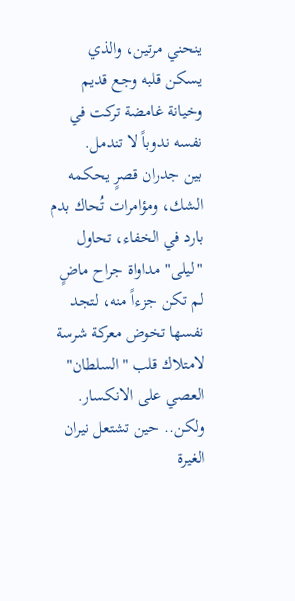ينحني مرتين، والذي يسكن قلبه وجع قديم وخيانة غامضة تركت في نفسه ندوباً لا تندمل.
بين جدران قصرٍ يحكمه الشك، ومؤامرات تُحاك بدم بارد في الخفاء، تحاول "ليلى" مداواة جراح ماضٍ لم تكن جزءاً منه، لتجد نفسها تخوض معركة شرسة لامتلاك قلب "السلطان" العصي على الانكسار.
ولكن.. حين تشتعل نيران الغيرة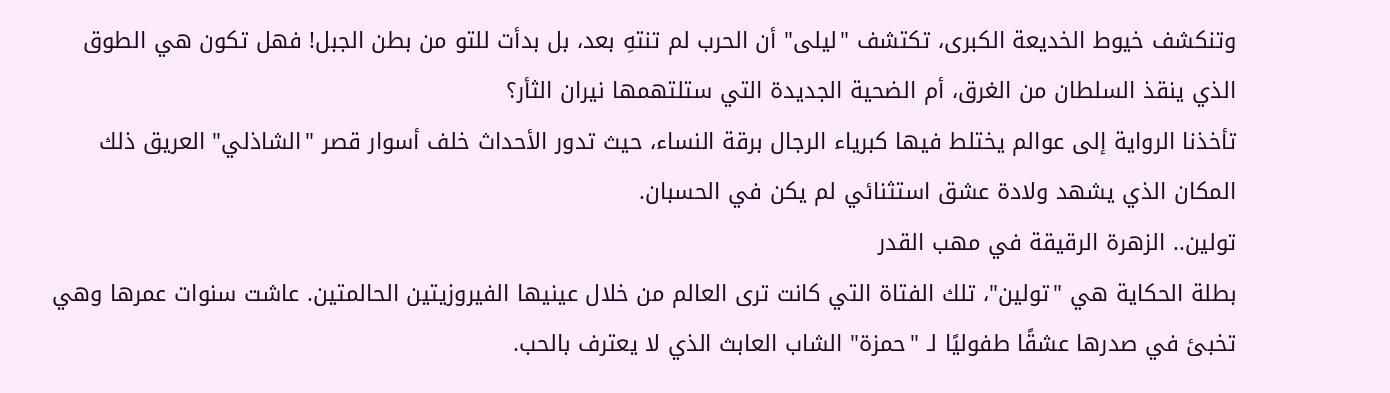وتنكشف خيوط الخديعة الكبرى، تكتشف "ليلى" أن الحرب لم تنتهِ بعد، بل بدأت للتو من بطن الجبل! فهل تكون هي الطوق الذي ينقذ السلطان من الغرق، أم الضحية الجديدة التي ستلتهمها نيران الثأر؟
تأخذنا الرواية إلى عوالم يختلط فيها كبرياء الرجال برقة النساء، حيث تدور الأحداث خلف أسوار قصر "الشاذلي" العريق ذلك المكان الذي يشهد ولادة عشق استثنائي لم يكن في الحسبان.
تولين.. الزهرة الرقيقة في مهب القدر
بطلة الحكاية هي "تولين"، تلك الفتاة التي كانت ترى العالم من خلال عينيها الفيروزيتين الحالمتين. عاشت سنوات عمرها وهي تخبئ في صدرها عشقًا طفوليًا لـ "حمزة" الشاب العابث الذي لا يعترف بالحب.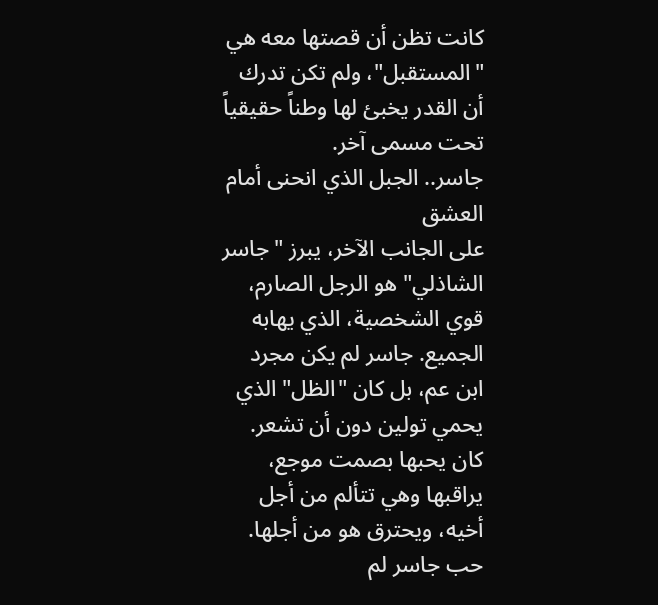كانت تظن أن قصتها معه هي "المستقبل"، ولم تكن تدرك أن القدر يخبئ لها وطناً حقيقياً تحت مسمى آخر.
جاسر.. الجبل الذي انحنى أمام العشق
على الجانب الآخر، يبرز "جاسر الشاذلي" هو الرجل الصارم، قوي الشخصية، الذي يهابه الجميع. جاسر لم يكن مجرد ابن عم، بل كان "الظل" الذي يحمي تولين دون أن تشعر. كان يحبها بصمت موجع، يراقبها وهي تتألم من أجل أخيه، ويحترق هو من أجلها. حب جاسر لم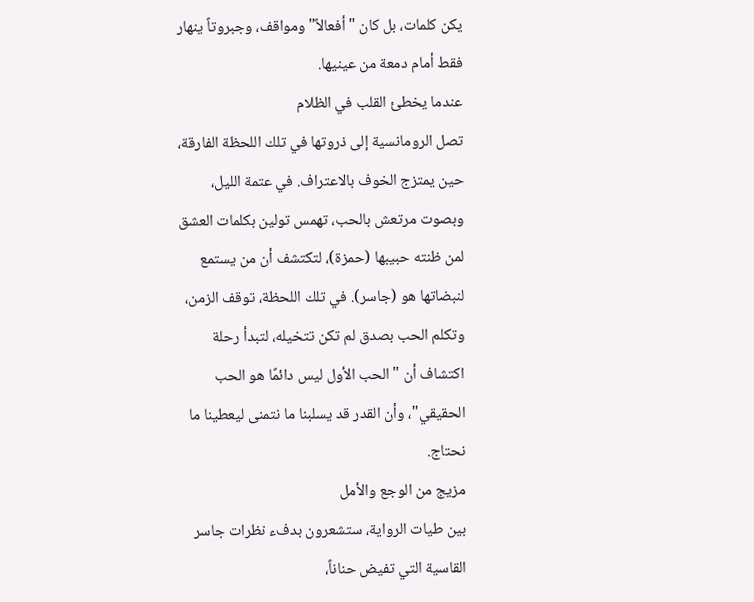يكن كلمات، بل كان "أفعالاً" ومواقف، وجبروتاً ينهار فقط أمام دمعة من عينيها.
عندما يخطئ القلب في الظلام
تصل الرومانسية إلى ذروتها في تلك اللحظة الفارقة، حين يمتزج الخوف بالاعتراف. في عتمة الليل، وبصوت مرتعش بالحب، تهمس تولين بكلمات العشق لمن ظنته حبيبها (حمزة)، لتكتشف أن من يستمع لنبضاتها هو (جاسر). في تلك اللحظة، توقف الزمن، وتكلم الحب بصدق لم تكن تتخيله، لتبدأ رحلة اكتشاف أن "الحب الأول ليس دائمًا هو الحب الحقيقي"، وأن القدر قد يسلبنا ما نتمنى ليعطينا ما نحتاج.
مزيج من الوجع والأمل
بين طيات الرواية، ستشعرون بدفء نظرات جاسر القاسية التي تفيض حناناً،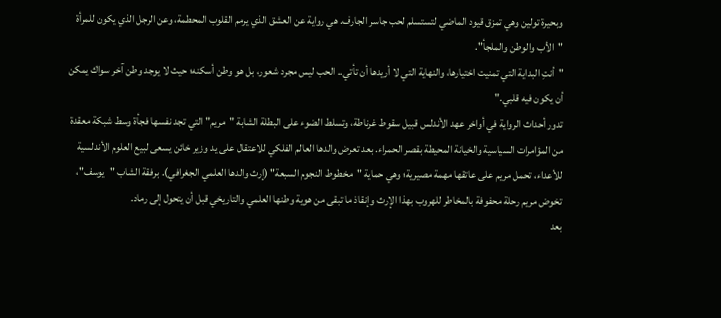وبحيرة تولين وهي تمزق قيود الماضي لتستسلم لحب جاسر الجارف. هي رواية عن العشق الذي يرمم القلوب المحطمة، وعن الرجل الذي يكون للمرأة "الأب والوطن والملجأ".
"أنتِ البداية التي تمنيت اختيارها، والنهاية التي لا أريدها أن تأتي.. الحب ليس مجرد شعور، بل هو وطن أسكنه؛ حيث لا يوجد وطن آخر سواك يمكن أن يكون فيه قلبي."
تدور أحداث الرواية في أواخر عهد الأندلس قبيل سقوط غرناطة، وتسلط الضوء على البطلة الشابة "مريم" التي تجد نفسها فجأة وسط شبكة معقدة من المؤامرات السياسية والخيانة المحيطة بقصر الحمراء. بعد تعرض والدها العالم الفلكي للاعتقال على يد وزير خائن يسعى لبيع العلوم الأندلسية للأعداء، تحمل مريم على عاتقها مهمة مصيرية؛ وهي حماية "مخطوط النجوم السبعة" (إرث والدها العلمي الجغرافي). برفقة الشاب "يوسف"، تخوض مريم رحلة محفوفة بالمخاطر للهروب بهذا الإرث وإنقاذ ما تبقى من هوية وطنها العلمي والتاريخي قبل أن يتحول إلى رماد.
بعد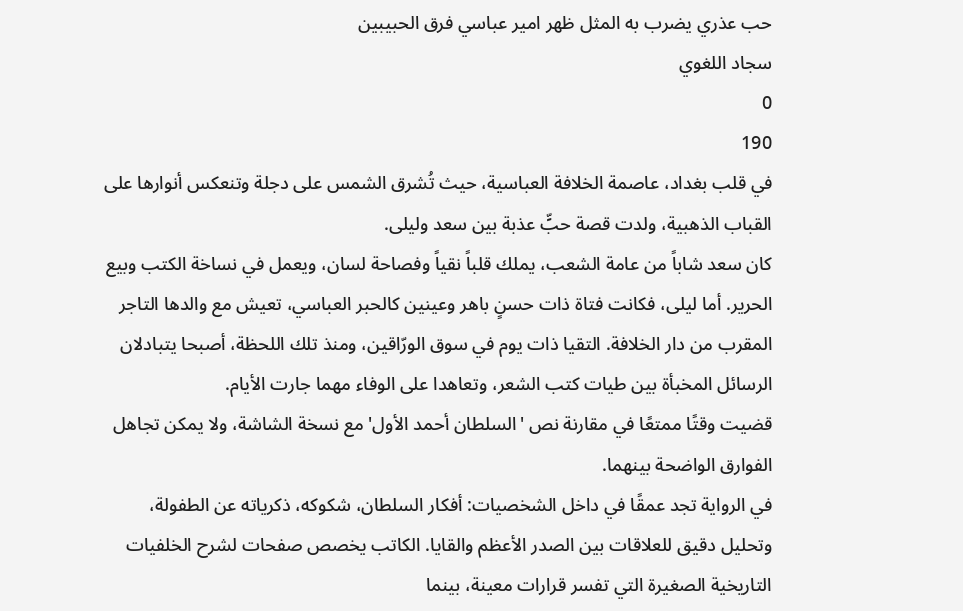حب عذري يضرب به المثل ظهر امير عباسي فرق الحبيبين
سجاد اللغوي
0
190
في قلب بغداد، عاصمة الخلافة العباسية، حيث تُشرق الشمس على دجلة وتنعكس أنوارها على القباب الذهبية، ولدت قصة حبٍّ عذبة بين سعد وليلى.
كان سعد شاباً من عامة الشعب، يملك قلباً نقياً وفصاحة لسان، ويعمل في نساخة الكتب وبيع الحرير. أما ليلى، فكانت فتاة ذات حسنٍ باهر وعينين كالحبر العباسي، تعيش مع والدها التاجر المقرب من دار الخلافة. التقيا ذات يوم في سوق الورّاقين، ومنذ تلك اللحظة، أصبحا يتبادلان الرسائل المخبأة بين طيات كتب الشعر، وتعاهدا على الوفاء مهما جارت الأيام.
قضيت وقتًا ممتعًا في مقارنة نص 'السلطان أحمد الأول' مع نسخة الشاشة، ولا يمكن تجاهل الفوارق الواضحة بينهما.
في الرواية تجد عمقًا في داخل الشخصيات: أفكار السلطان، شكوكه، ذكرياته عن الطفولة، وتحليل دقيق للعلاقات بين الصدر الأعظم والقايا. الكاتب يخصص صفحات لشرح الخلفيات التاريخية الصغيرة التي تفسر قرارات معينة، بينما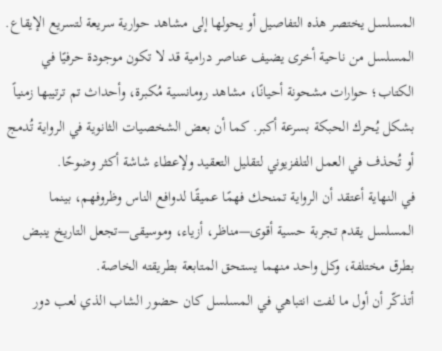المسلسل يختصر هذه التفاصيل أو يحولها إلى مشاهد حوارية سريعة لتسريع الإيقاع.
المسلسل من ناحية أخرى يضيف عناصر درامية قد لا تكون موجودة حرفيًا في الكتاب؛ حوارات مشحونة أحيانًا، مشاهد رومانسية مُكبرة، وأحداث تم ترتيبها زمنياً بشكل يُحرك الحبكة بسرعة أكبر. كما أن بعض الشخصيات الثانوية في الرواية تُدمج أو تُحذف في العمل التلفزيوني لتقليل التعقيد ولإعطاء شاشة أكثر وضوحًا.
في النهاية أعتقد أن الرواية تمنحك فهمًا عميقًا لدوافع الناس وظروفهم، بينما المسلسل يقدم تجربة حسية أقوى—مناظر، أزياء، وموسيقى—تجعل التاريخ ينبض بطرق مختلفة، وكل واحد منهما يستحق المتابعة بطريقته الخاصة.
أتذكّر أن أول ما لفت انتباهي في المسلسل كان حضور الشاب الذي لعب دور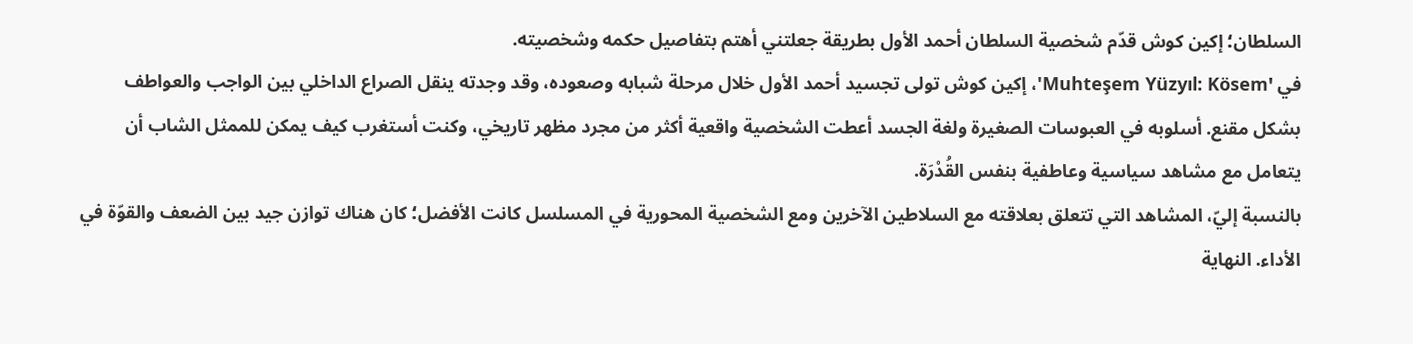السلطان؛ إكين كوش قدّم شخصية السلطان أحمد الأول بطريقة جعلتني أهتم بتفاصيل حكمه وشخصيته.
في 'Muhteşem Yüzyıl: Kösem'، إكين كوش تولى تجسيد أحمد الأول خلال مرحلة شبابه وصعوده، وقد وجدته ينقل الصراع الداخلي بين الواجب والعواطف بشكل مقنع. أسلوبه في العبوسات الصغيرة ولغة الجسد أعطت الشخصية واقعية أكثر من مجرد مظهر تاريخي، وكنت أستغرب كيف يمكن للممثل الشاب أن يتعامل مع مشاهد سياسية وعاطفية بنفس القُدْرَة.
بالنسبة إليّ، المشاهد التي تتعلق بعلاقته مع السلاطين الآخرين ومع الشخصية المحورية في المسلسل كانت الأفضل؛ كان هناك توازن جيد بين الضعف والقوّة في الأداء. النهاية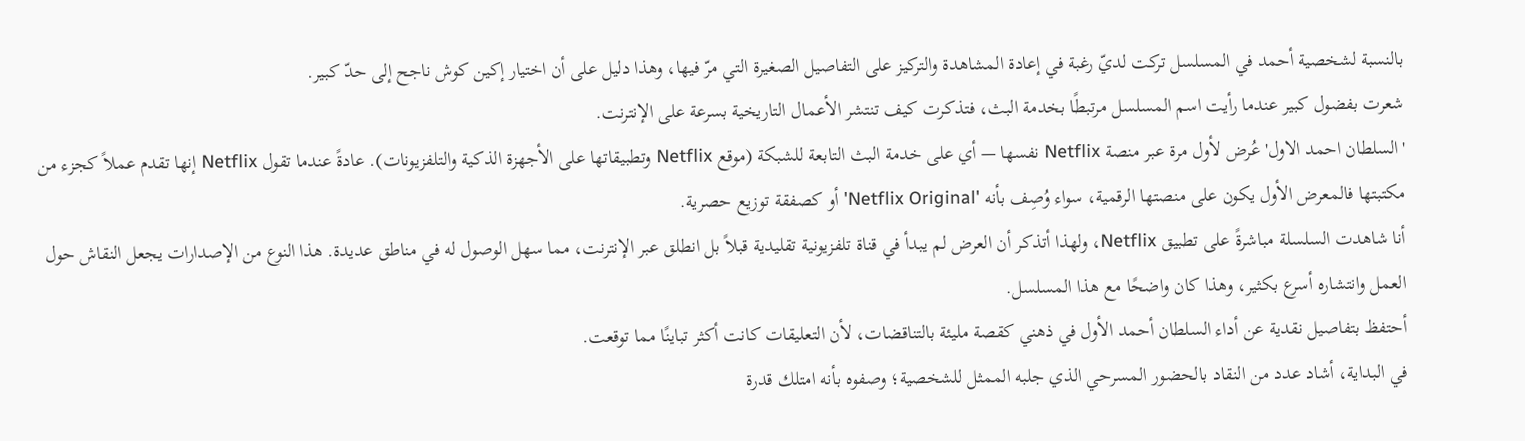بالنسبة لشخصية أحمد في المسلسل تركت لديّ رغبة في إعادة المشاهدة والتركيز على التفاصيل الصغيرة التي مرّ فيها، وهذا دليل على أن اختيار إكين كوش ناجح إلى حدّ كبير.
شعرت بفضول كبير عندما رأيت اسم المسلسل مرتبطًا بخدمة البث، فتذكرت كيف تنتشر الأعمال التاريخية بسرعة على الإنترنت.
'السلطان احمد الاول' عُرض لأول مرة عبر منصة Netflix نفسها — أي على خدمة البث التابعة للشبكة (موقع Netflix وتطبيقاتها على الأجهزة الذكية والتلفزيونات). عادةً عندما تقول Netflix إنها تقدم عملاً كجزء من مكتبتها فالمعرض الأول يكون على منصتها الرقمية، سواء وُصِف بأنه 'Netflix Original' أو كصفقة توزيع حصرية.
أنا شاهدت السلسلة مباشرةً على تطبيق Netflix، ولهذا أتذكر أن العرض لم يبدأ في قناة تلفزيونية تقليدية قبلاً بل انطلق عبر الإنترنت، مما سهل الوصول له في مناطق عديدة. هذا النوع من الإصدارات يجعل النقاش حول العمل وانتشاره أسرع بكثير، وهذا كان واضحًا مع هذا المسلسل.
أحتفظ بتفاصيل نقدية عن أداء السلطان أحمد الأول في ذهني كقصة مليئة بالتناقضات، لأن التعليقات كانت أكثر تباينًا مما توقعت.
في البداية، أشاد عدد من النقاد بالحضور المسرحي الذي جلبه الممثل للشخصية؛ وصفوه بأنه امتلك قدرة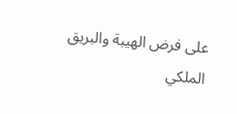على فرض الهيبة والبريق الملكي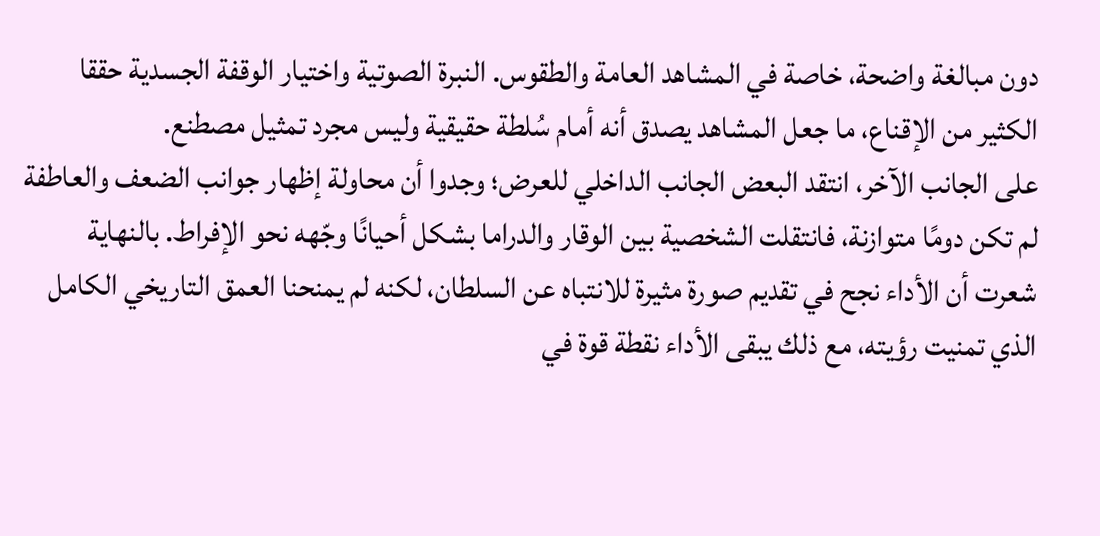دون مبالغة واضحة، خاصة في المشاهد العامة والطقوس. النبرة الصوتية واختيار الوقفة الجسدية حققا الكثير من الإقناع، ما جعل المشاهد يصدق أنه أمام سُلطة حقيقية وليس مجرد تمثيل مصطنع.
على الجانب الآخر، انتقد البعض الجانب الداخلي للعرض؛ وجدوا أن محاولة إظهار جوانب الضعف والعاطفة لم تكن دومًا متوازنة، فانتقلت الشخصية بين الوقار والدراما بشكل أحيانًا وجّهه نحو الإفراط. بالنهاية شعرت أن الأداء نجح في تقديم صورة مثيرة للانتباه عن السلطان، لكنه لم يمنحنا العمق التاريخي الكامل الذي تمنيت رؤيته، مع ذلك يبقى الأداء نقطة قوة في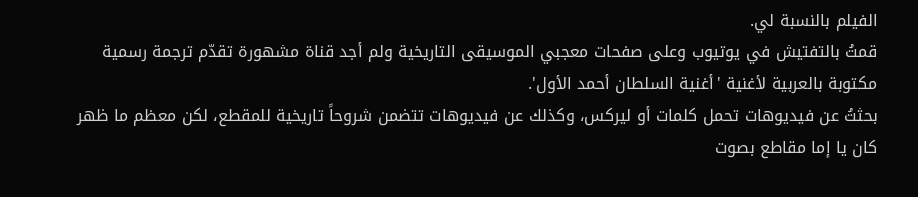الفيلم بالنسبة لي.
قمتُ بالتفتيش في يوتيوب وعلى صفحات معجبي الموسيقى التاريخية ولم أجد قناة مشهورة تقدّم ترجمة رسمية مكتوبة بالعربية لأغنية 'أغنية السلطان أحمد الأول'.
بحثتُ عن فيديوهات تحمل كلمات أو ليركس، وكذلك عن فيديوهات تتضمن شروحاً تاريخية للمقطع، لكن معظم ما ظهر كان يا إما مقاطع بصوت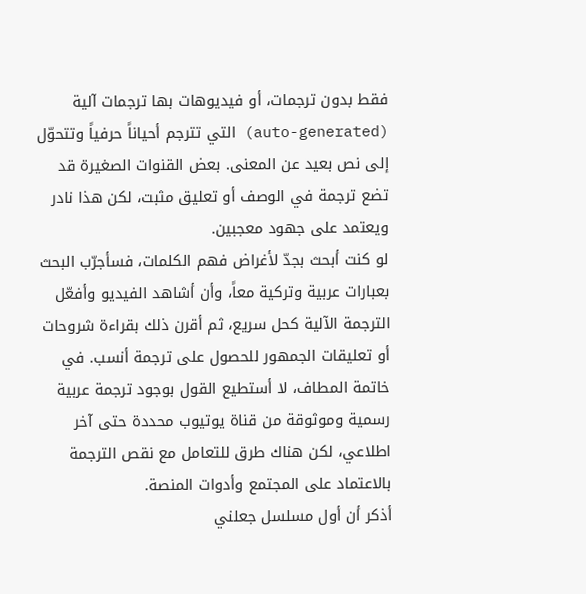فقط بدون ترجمات، أو فيديوهات بها ترجمات آلية (auto-generated) التي تترجم أحياناً حرفياً وتتحوّل إلى نص بعيد عن المعنى. بعض القنوات الصغيرة قد تضع ترجمة في الوصف أو تعليق مثبت، لكن هذا نادر ويعتمد على جهود معجبين.
لو كنت أبحث بجدّ لأغراض فهم الكلمات، فسأجرّب البحث بعبارات عربية وتركية معاً، وأن أشاهد الفيديو وأفعّل الترجمة الآلية كحل سريع، ثم أقرن ذلك بقراءة شروحات أو تعليقات الجمهور للحصول على ترجمة أنسب. في خاتمة المطاف، لا أستطيع القول بوجود ترجمة عربية رسمية وموثوقة من قناة يوتيوب محددة حتى آخر اطلاعي، لكن هناك طرق للتعامل مع نقص الترجمة بالاعتماد على المجتمع وأدوات المنصة.
أذكر أن أول مسلسل جعلني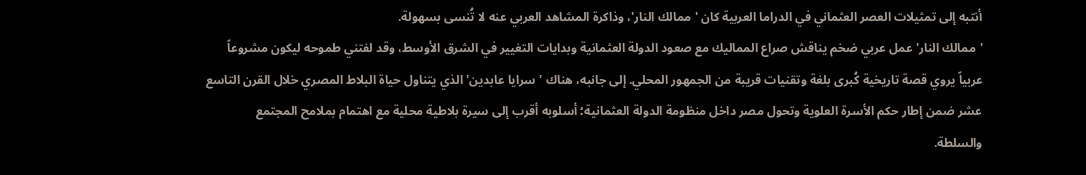أنتبه إلى تمثيلات العصر العثماني في الدراما العربية كان 'ممالك النار'، وذاكرة المشاهد العربي عنه لا تُنسى بسهولة.
'ممالك النار' عمل عربي ضخم يناقش صراع المماليك مع صعود الدولة العثمانية وبدايات التغيير في الشرق الأوسط، وقد لفتني طموحه ليكون مشروعاً عربياً يروي قصة تاريخية كُبرى بلغة وتقنيات قريبة من الجمهور المحلي. إلى جانبه، هناك 'سرايا عابدين' الذي يتناول حياة البلاط المصري خلال القرن التاسع عشر ضمن إطار حكم الأسرة العلوية وتحول مصر داخل منظومة الدولة العثمانية؛ أسلوبه أقرب إلى سيرة بلاطية محلية مع اهتمام بملامح المجتمع والسلطة.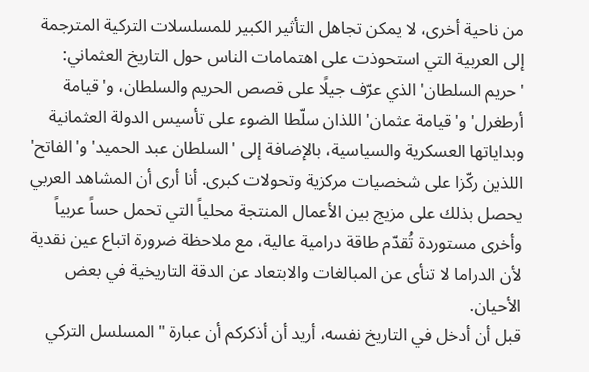من ناحية أخرى، لا يمكن تجاهل التأثير الكبير للمسلسلات التركية المترجمة إلى العربية التي استحوذت على اهتمامات الناس حول التاريخ العثماني: 'حريم السلطان' الذي عرّف جيلًا على قصص الحريم والسلطان، و'قيامة أرطغرل' و'قيامة عثمان' اللذان سلّطا الضوء على تأسيس الدولة العثمانية وبداياتها العسكرية والسياسية، بالإضافة إلى 'السلطان عبد الحميد' و'الفاتح' اللذين ركّزا على شخصيات مركزية وتحولات كبرى. أنا أرى أن المشاهد العربي يحصل بذلك على مزيج بين الأعمال المنتجة محلياً التي تحمل حساً عربياً وأخرى مستوردة تُقدّم طاقة درامية عالية، مع ملاحظة ضرورة اتباع عين نقدية لأن الدراما لا تنأى عن المبالغات والابتعاد عن الدقة التاريخية في بعض الأحيان.
قبل أن أدخل في التاريخ نفسه، أريد أن أذكركم أن عبارة "المسلسل التركي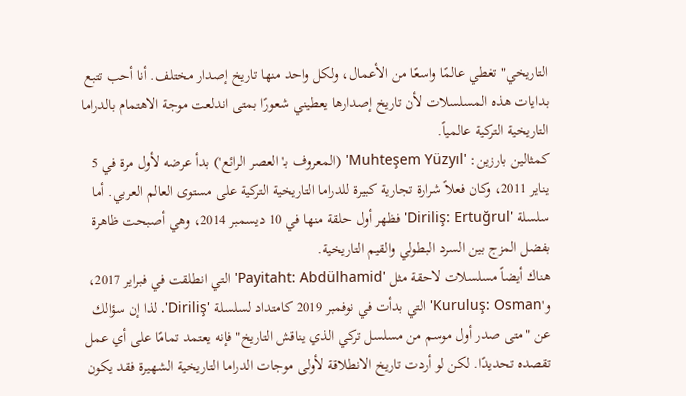التاريخي" تغطي عالمًا واسعًا من الأعمال، ولكل واحد منها تاريخ إصدار مختلف. أنا أحب تتبع بدايات هذه المسلسلات لأن تاريخ إصدارها يعطيني شعورًا بمتى اندلعت موجة الاهتمام بالدراما التاريخية التركية عالمياً.
كمثالين بارزين: 'Muhteşem Yüzyıl' (المعروف بـ'العصر الرائع') بدأ عرضه لأول مرة في 5 يناير 2011، وكان فعلاً شرارة تجارية كبيرة للدراما التاريخية التركية على مستوى العالم العربي. أما سلسلة 'Diriliş: Ertuğrul' فظهر أول حلقة منها في 10 ديسمبر 2014، وهي أصبحت ظاهرة بفضل المزج بين السرد البطولي والقيم التاريخية.
هناك أيضاً مسلسلات لاحقة مثل 'Payitaht: Abdülhamid' التي انطلقت في فبراير 2017، و'Kuruluş: Osman' التي بدأت في نوفمبر 2019 كامتداد لسلسلة 'Diriliş'. لذا إن سؤالك عن "متى صدر أول موسم من مسلسل تركي الذي يناقش التاريخ" فإنه يعتمد تمامًا على أي عمل تقصده تحديدًا. لكن لو أردت تاريخ الانطلاقة لأولى موجات الدراما التاريخية الشهيرة فقد يكون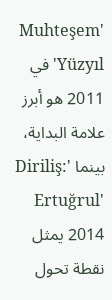'Muhteşem Yüzyıl' في 2011 هو أبرز علامة البداية، بينما 'Diriliş: Ertuğrul' 2014 يمثل نقطة تحول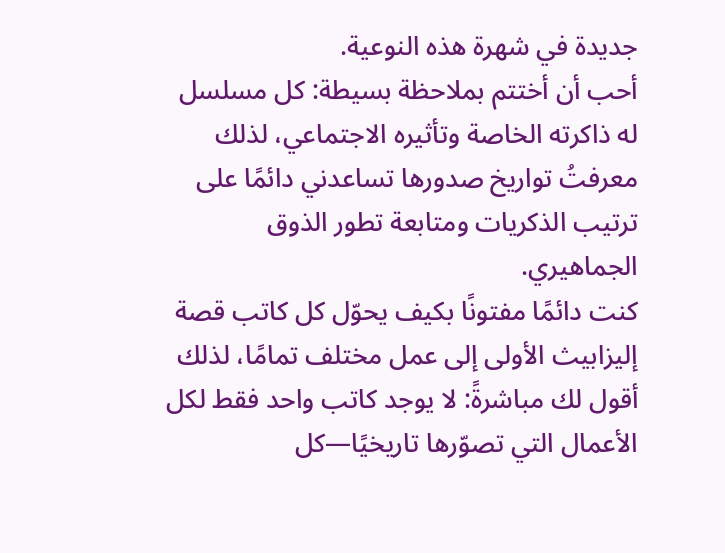جديدة في شهرة هذه النوعية.
أحب أن أختتم بملاحظة بسيطة: كل مسلسل له ذاكرته الخاصة وتأثيره الاجتماعي، لذلك معرفتُ تواريخ صدورها تساعدني دائمًا على ترتيب الذكريات ومتابعة تطور الذوق الجماهيري.
كنت دائمًا مفتونًا بكيف يحوّل كل كاتب قصة إليزابيث الأولى إلى عمل مختلف تمامًا، لذلك أقول لك مباشرةً: لا يوجد كاتب واحد فقط لكل الأعمال التي تصوّرها تاريخيًا—كل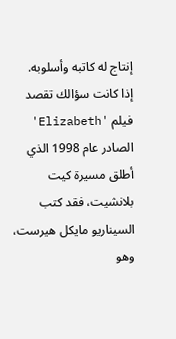إنتاج له كاتبه وأسلوبه.
إذا كانت سؤالك تقصد فيلم 'Elizabeth' الصادر عام 1998 الذي أطلق مسيرة كيت بلانشيت، فقد كتب السيناريو مايكل هيرست، وهو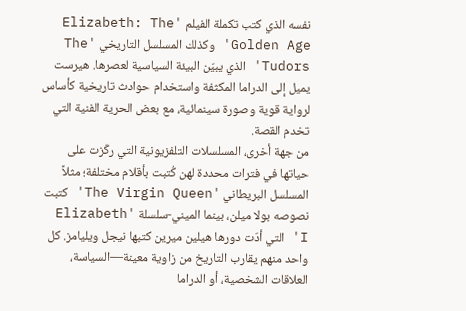نفسه الذي كتب تكملة الفيلم 'Elizabeth: The Golden Age' وكذلك المسلسل التاريخي 'The Tudors' الذي يبيّن البيئة السياسية لعصرها. هيرست يميل إلى الدراما المكثفة واستخدام حوادث تاريخية كأساس لرواية قوية وصورة سينمائية، مع بعض الحرية الفنية التي تخدم القصة.
من جهة أخرى، المسلسلات التلفزيونية التي ركّزت على حياتها في فترات محددة لهن كُتبت بأقلام مختلفة؛ مثلاً المسلسل البريطاني 'The Virgin Queen' كتبت نصوصه بولا ميلن، بينما الميني-سلسلة 'Elizabeth I' التي أدّت دورها هيلين ميرين كتبها نيجل ويليامز. كل واحد منهم يقارب التاريخ من زاوية معينة—السياسة، العلاقات الشخصية، أو الدراما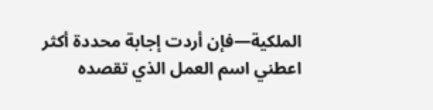الملكية—فإن أردت إجابة محددة أكثر اعطني اسم العمل الذي تقصده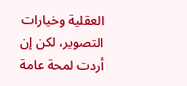العقلية وخيارات التصوير، لكن إن أردت لمحة عامة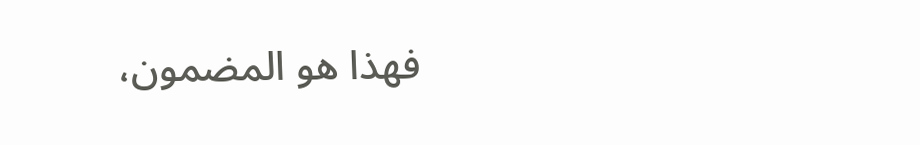فهذا هو المضمون،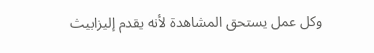وكل عمل يستحق المشاهدة لأنه يقدم إليزابيث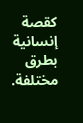كقصة إنسانية بطرق مختلفة.